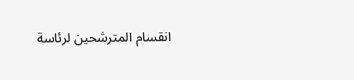انقسام المترشحين لرئاسة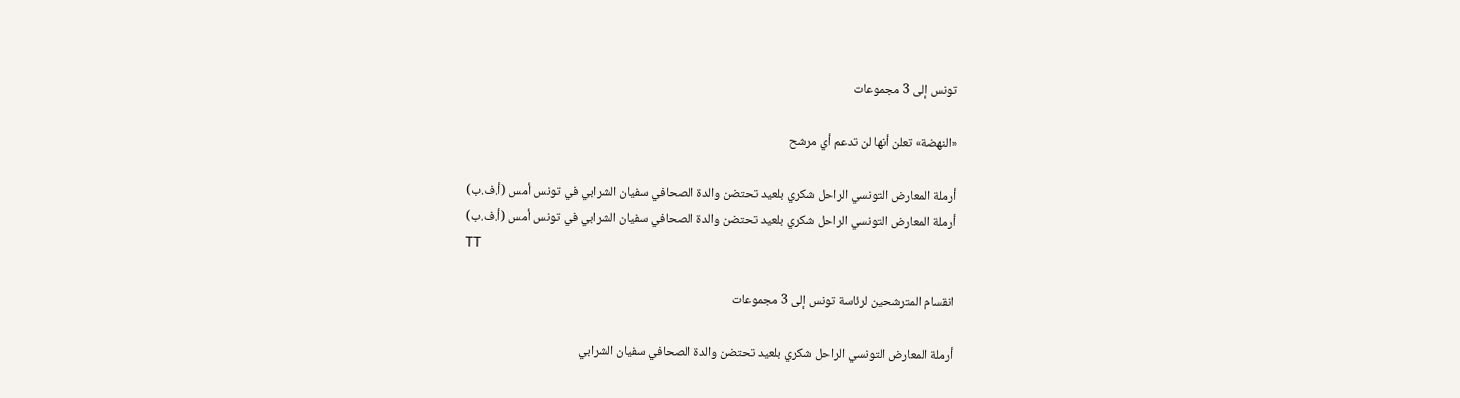تونس إلى 3 مجموعات

«النهضة» تعلن أنها لن تدعم أي مرشح

أرملة المعارض التونسي الراحل شكري بلعيد تحتضن والدة الصحافي سفيان الشرابي في تونس أمس (أ.ف.ب)
أرملة المعارض التونسي الراحل شكري بلعيد تحتضن والدة الصحافي سفيان الشرابي في تونس أمس (أ.ف.ب)
TT

انقسام المترشحين لرئاسة تونس إلى 3 مجموعات

أرملة المعارض التونسي الراحل شكري بلعيد تحتضن والدة الصحافي سفيان الشرابي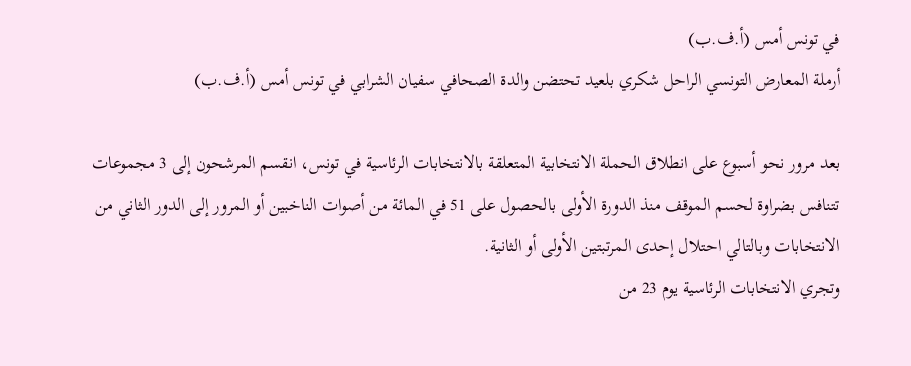في تونس أمس (أ.ف.ب)
أرملة المعارض التونسي الراحل شكري بلعيد تحتضن والدة الصحافي سفيان الشرابي في تونس أمس (أ.ف.ب)

بعد مرور نحو أسبوع على انطلاق الحملة الانتخابية المتعلقة بالانتخابات الرئاسية في تونس، انقسم المرشحون إلى 3 مجموعات تتنافس بضراوة لحسم الموقف منذ الدورة الأولى بالحصول على 51 في المائة من أصوات الناخبين أو المرور إلى الدور الثاني من الانتخابات وبالتالي احتلال إحدى المرتبتين الأولى أو الثانية.
وتجري الانتخابات الرئاسية يوم 23 من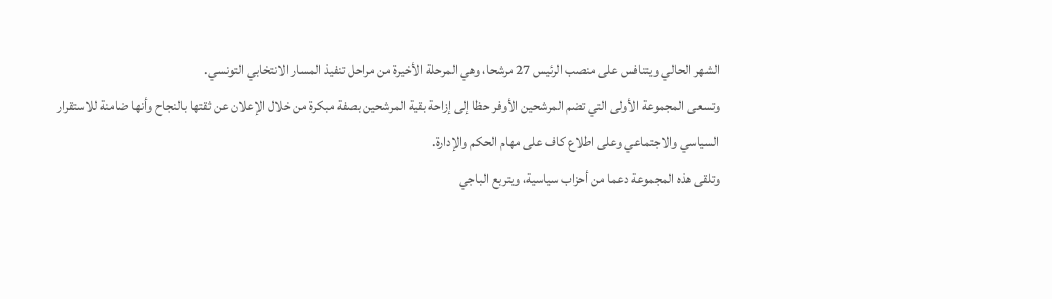الشهر الحالي ويتنافس على منصب الرئيس 27 مرشحا، وهي المرحلة الأخيرة من مراحل تنفيذ المسار الانتخابي التونسي.
وتسعى المجموعة الأولى التي تضم المرشحين الأوفر حظا إلى إزاحة بقية المرشحين بصفة مبكرة من خلال الإعلان عن ثقتها بالنجاح وأنها ضامنة للاستقرار السياسي والاجتماعي وعلى اطلاع كاف على مهام الحكم والإدارة.
وتلقى هذه المجموعة دعما من أحزاب سياسية، ويتربع الباجي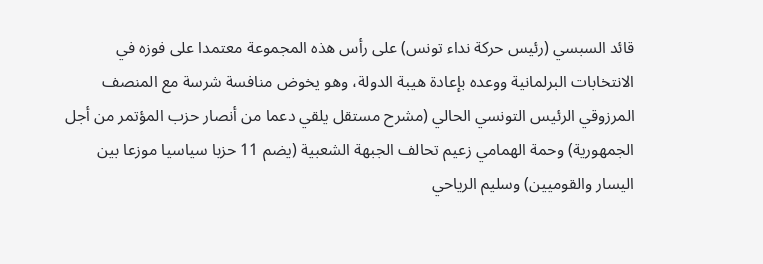قائد السبسي (رئيس حركة نداء تونس) على رأس هذه المجموعة معتمدا على فوزه في الانتخابات البرلمانية ووعده بإعادة هيبة الدولة، وهو يخوض منافسة شرسة مع المنصف المرزوقي الرئيس التونسي الحالي (مشرح مستقل يلقي دعما من أنصار حزب المؤتمر من أجل الجمهورية) وحمة الهمامي زعيم تحالف الجبهة الشعبية (يضم 11 حزبا سياسيا موزعا بين اليسار والقوميين) وسليم الرياحي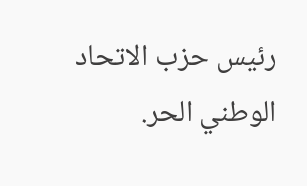رئيس حزب الاتحاد الوطني الحر.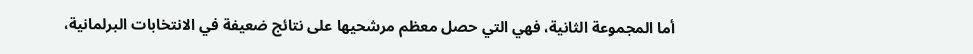أما المجموعة الثانية، فهي التي حصل معظم مرشحيها على نتائج ضعيفة في الانتخابات البرلمانية،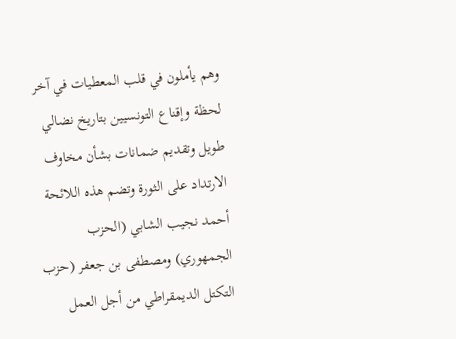وهم يأملون في قلب المعطيات في آخر لحظة وإقناع التونسيين بتاريخ نضالي طويل وتقديم ضمانات بشأن مخاوف الارتداد على الثورة وتضم هذه اللائحة أحمد نجيب الشابي (الحزب الجمهوري) ومصطفى بن جعفر (حزب التكتل الديمقراطي من أجل العمل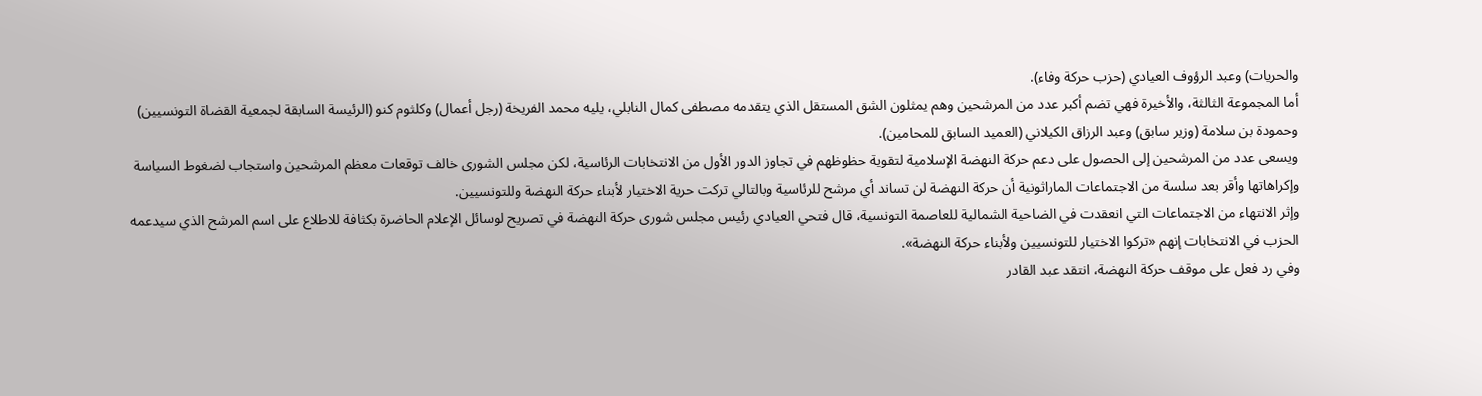والحريات) وعبد الرؤوف العيادي (حزب حركة وفاء).
أما المجموعة الثالثة، والأخيرة فهي تضم أكبر عدد من المرشحين وهم يمثلون الشق المستقل الذي يتقدمه مصطفى كمال النابلي، يليه محمد الفريخة (رجل أعمال) وكلثوم كنو (الرئيسة السابقة لجمعية القضاة التونسيين) وحمودة بن سلامة (وزير سابق) وعبد الرزاق الكيلاني (العميد السابق للمحامين).
ويسعى عدد من المرشحين إلى الحصول على دعم حركة النهضة الإسلامية لتقوية حظوظهم في تجاوز الدور الأول من الانتخابات الرئاسية، لكن مجلس الشورى خالف توقعات معظم المرشحين واستجاب لضغوط السياسة وإكراهاتها وأقر بعد سلسة من الاجتماعات الماراثونية أن حركة النهضة لن تساند أي مرشح للرئاسية وبالتالي تركت حرية الاختيار لأبناء حركة النهضة وللتونسيين.
وإثر الانتهاء من الاجتماعات التي انعقدت في الضاحية الشمالية للعاصمة التونسية، قال فتحي العيادي رئيس مجلس شورى حركة النهضة في تصريح لوسائل الإعلام الحاضرة بكثافة للاطلاع على اسم المرشح الذي سيدعمه الحزب في الانتخابات إنهم «تركوا الاختيار للتونسيين ولأبناء حركة النهضة».
وفي رد فعل على موقف حركة النهضة، انتقد عبد القادر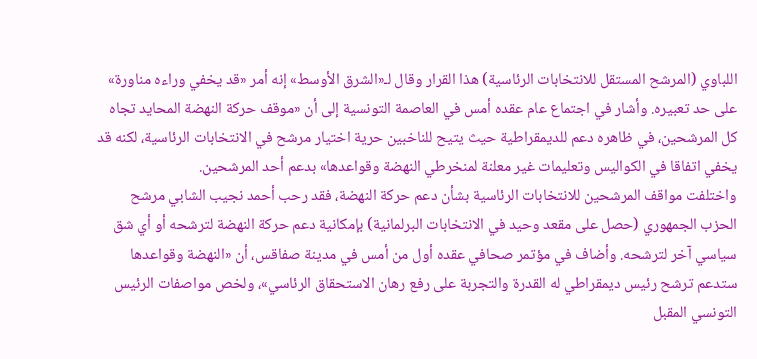اللباوي (المرشح المستقل للانتخابات الرئاسية) هذا القرار وقال لـ«الشرق الأوسط» إنه أمر «قد يخفي وراءه مناورة» على حد تعبيره. وأشار في اجتماع عام عقده أمس في العاصمة التونسية إلى أن «موقف حركة النهضة المحايد تجاه كل المرشحين، في ظاهره دعم للديمقراطية حيث يتيح للناخبين حرية اختيار مرشح في الانتخابات الرئاسية، لكنه قد يخفي اتفاقا في الكواليس وتعليمات غير معلنة لمنخرطي النهضة وقواعدها» بدعم أحد المرشحين.
واختلفت مواقف المرشحين للانتخابات الرئاسية بشأن دعم حركة النهضة، فقد رحب أحمد نجيب الشابي مرشح الحزب الجمهوري (حصل على مقعد وحيد في الانتخابات البرلمانية) بإمكانية دعم حركة النهضة لترشحه أو أي شق سياسي آخر لترشحه. وأضاف في مؤتمر صحافي عقده أول من أمس في مدينة صفاقس، أن «النهضة وقواعدها ستدعم ترشح رئيس ديمقراطي له القدرة والتجربة على رفع رهان الاستحقاق الرئاسي»، ولخص مواصفات الرئيس التونسي المقبل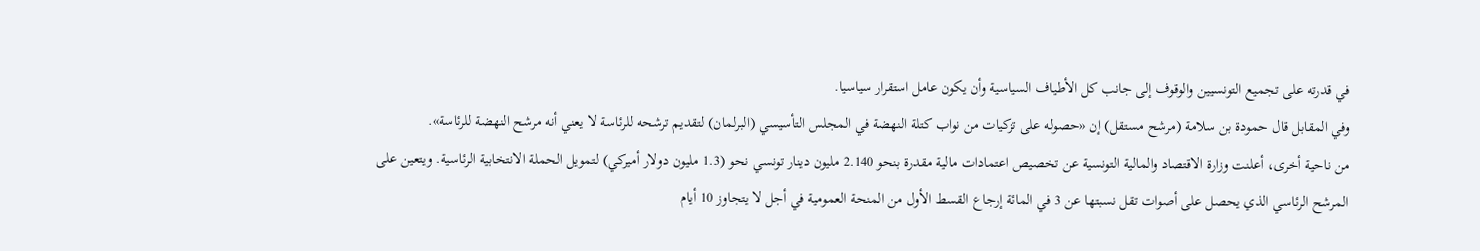في قدرته على تجميع التونسيين والوقوف إلى جانب كل الأطياف السياسية وأن يكون عامل استقرار سياسيا.
وفي المقابل قال حمودة بن سلامة (مرشح مستقل) إن «حصوله على تزكيات من نواب كتلة النهضة في المجلس التأسيسي (البرلمان) لتقديم ترشحه للرئاسة لا يعني أنه مرشح النهضة للرئاسة».
من ناحية أخرى، أعلنت وزارة الاقتصاد والمالية التونسية عن تخصيص اعتمادات مالية مقدرة بنحو 2.140 مليون دينار تونسي نحو (1.3 مليون دولار أميركي) لتمويل الحملة الانتخابية الرئاسية. ويتعين على المرشح الرئاسي الذي يحصل على أصوات تقل نسبتها عن 3 في المائة إرجاع القسط الأول من المنحة العمومية في أجل لا يتجاوز 10 أيام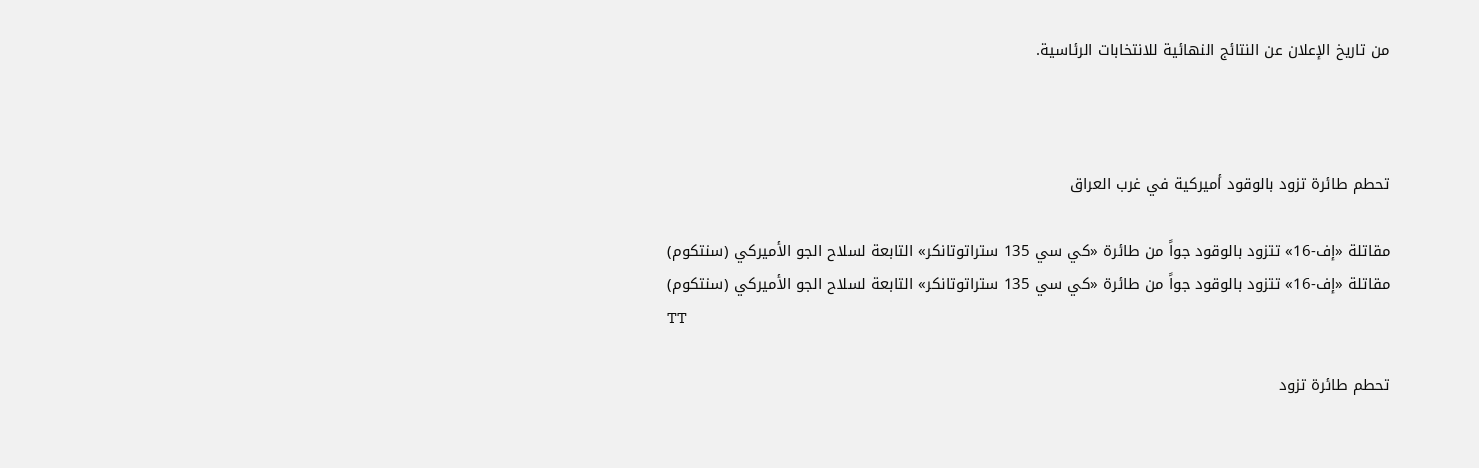من تاريخ الإعلان عن النتائج النهائية للانتخابات الرئاسية.



تحطم طائرة تزود بالوقود أميركية في غرب العراق

مقاتلة «إف-16» تتزود بالوقود جواً من طائرة «كي سي 135 ستراتوتانكر» التابعة لسلاح الجو الأميركي (سنتكوم)
مقاتلة «إف-16» تتزود بالوقود جواً من طائرة «كي سي 135 ستراتوتانكر» التابعة لسلاح الجو الأميركي (سنتكوم)
TT

تحطم طائرة تزود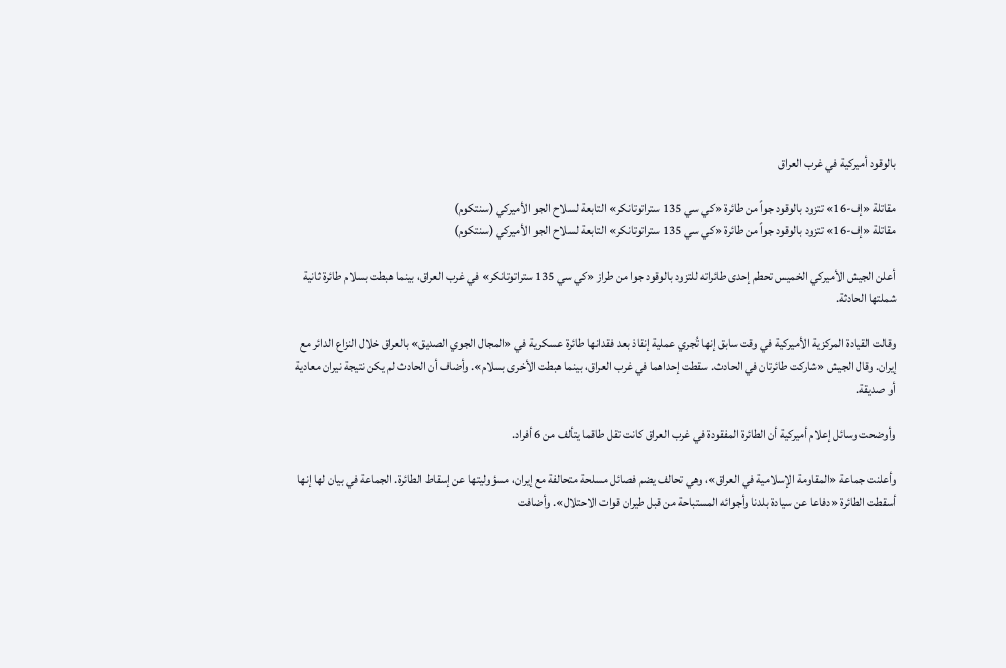بالوقود أميركية في غرب العراق

مقاتلة «إف-16» تتزود بالوقود جواً من طائرة «كي سي 135 ستراتوتانكر» التابعة لسلاح الجو الأميركي (سنتكوم)
مقاتلة «إف-16» تتزود بالوقود جواً من طائرة «كي سي 135 ستراتوتانكر» التابعة لسلاح الجو الأميركي (سنتكوم)

أعلن الجيش الأميركي الخميس تحطم إحدى طائراته للتزود بالوقود جوا من طراز «كي سي 135 ستراتوتانكر» في غرب العراق، بينما هبطت بسلام طائرة ثانية شملتها الحادثة.

وقالت القيادة المركزية الأميركية في وقت سابق إنها ‌تُجري ‌عملية إنقاذ ‌بعد فقدانها طائرة عسكرية في «المجال الجوي الصديق» بالعراق خلال النزاع الدائر ‌مع إيران. وقال ‌الجيش «شاركت طائرتان في ‌الحادث. سقطت إحداهما في غرب العراق، ‌بينما هبطت الأخرى بسلام». وأضاف أن الحادث لم يكن نتيجة نيران معادية أو صديقة.

وأوضحت وسائل إعلام أميركية أن الطائرة المفقودة في غرب العراق كانت تقل طاقما يتألف من 6 أفراد.

وأعلنت جماعة «المقاومة ‌الإسلامية في العراق»، وهي ‌تحالف يضم فصائل مسلحة متحالفة مع إيران، مسؤوليتها عن إسقاط ‌الطائرة. الجماعة في بيان لها إنها أسقطت ‌الطائرة «دفاعا عن سيادة بلدنا وأجوائه المستباحة من قبل طيران قوات الاحتلال». وأضافت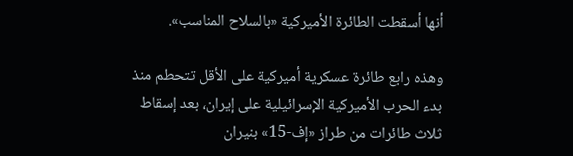أنها أسقطت الطائرة الأميركية «بالسلاح المناسب».

وهذه رابع طائرة عسكرية أميركية على الأقل تتحطم منذ بدء الحرب الأميركية الإسرائيلية على إيران، بعد إسقاط ثلاث طائرات من طراز «إف-15» بنيران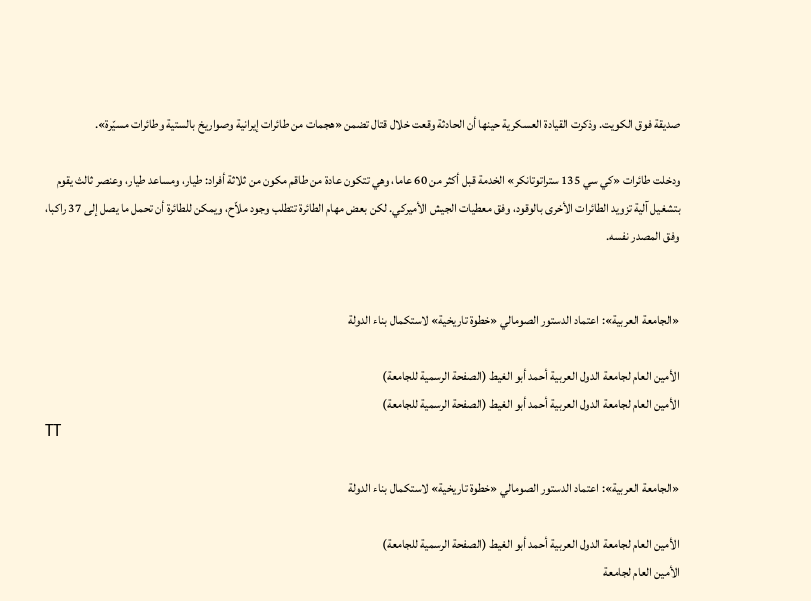صديقة فوق الكويت. وذكرت القيادة العسكرية حينها أن الحادثة وقعت خلال قتال تضمن «هجمات من طائرات إيرانية وصواريخ بالستية وطائرات مسيّرة».

ودخلت طائرات «كي سي 135 ستراتوتانكر» الخدمة قبل أكثر من 60 عاما، وهي تتكون عادة من طاقم مكون من ثلاثة أفراد: طيار، ومساعد طيار، وعنصر ثالث يقوم بتشغيل آلية تزويد الطائرات الأخرى بالوقود، وفق معطيات الجيش الأميركي. لكن بعض مهام الطائرة تتطلب وجود ملاّح، ويمكن للطائرة أن تحمل ما يصل إلى 37 راكبا، وفق المصدر نفسه.


«الجامعة العربية»: اعتماد الدستور الصومالي «خطوة تاريخية» لاستكمال بناء الدولة

الأمين العام لجامعة الدول العربية أحمد أبو الغيط (الصفحة الرسمية للجامعة)
الأمين العام لجامعة الدول العربية أحمد أبو الغيط (الصفحة الرسمية للجامعة)
TT

«الجامعة العربية»: اعتماد الدستور الصومالي «خطوة تاريخية» لاستكمال بناء الدولة

الأمين العام لجامعة الدول العربية أحمد أبو الغيط (الصفحة الرسمية للجامعة)
الأمين العام لجامعة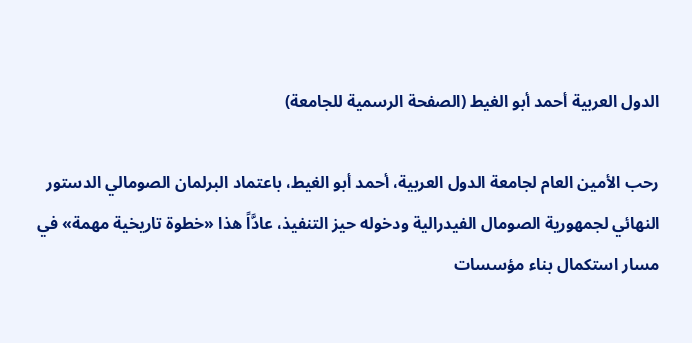الدول العربية أحمد أبو الغيط (الصفحة الرسمية للجامعة)

رحب الأمين العام لجامعة الدول العربية، أحمد أبو الغيط، باعتماد البرلمان الصومالي الدستور النهائي لجمهورية الصومال الفيدرالية ودخوله حيز التنفيذ، عادَّاً هذا «خطوة تاريخية مهمة» في مسار استكمال بناء مؤسسات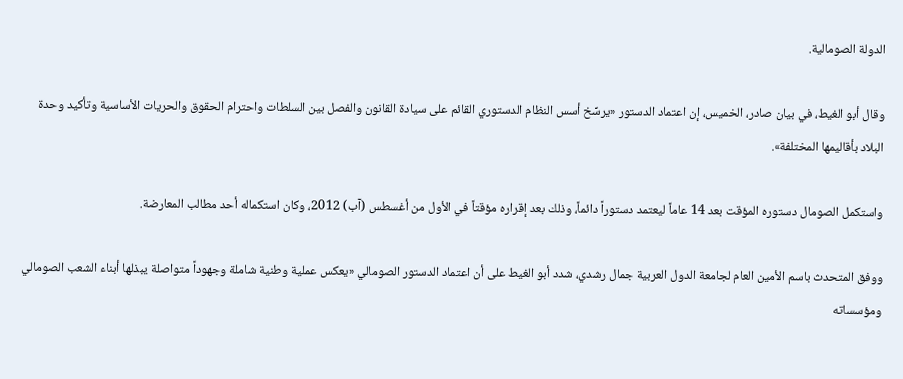الدولة الصومالية.

وقال أبو الغيط، في بيان صادر، الخميس، إن اعتماد الدستور «يرسِّخ أسس النظام الدستوري القائم على سيادة القانون والفصل بين السلطات واحترام الحقوق والحريات الأساسية وتأكيد وحدة البلاد بأقاليمها المختلفة».

واستكمل الصومال دستوره المؤقت بعد 14 عاماً ليعتمد دستوراً دائماً، وذلك بعد إقراره مؤقتاً في الأول من أغسطس (آب) 2012، وكان استكماله أحد مطالب المعارضة.

ووفق المتحدث باسم الأمين العام لجامعة الدول العربية جمال رشدي، شدد أبو الغيط على أن اعتماد الدستور الصومالي «يعكس عملية وطنية شاملة وجهوداً متواصلة يبذلها أبناء الشعب الصومالي ومؤسساته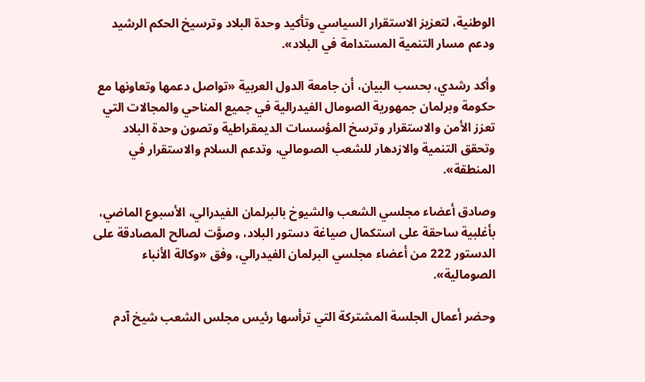الوطنية، لتعزيز الاستقرار السياسي وتأكيد وحدة البلاد وترسيخ الحكم الرشيد ودعم مسار التنمية المستدامة في البلاد».

وأكد رشدي، بحسب البيان، أن جامعة الدول العربية «تواصل دعمها وتعاونها مع حكومة وبرلمان جمهورية الصومال الفيدرالية في جميع المناحي والمجالات التي تعزز الأمن والاستقرار وترسخ المؤسسات الديمقراطية وتصون وحدة البلاد وتحقق التنمية والازدهار للشعب الصومالي، وتدعم السلام والاستقرار في المنطقة».

وصادق أعضاء مجلسي الشعب والشيوخ بالبرلمان الفيدرالي، الأسبوع الماضي، بأغلبية ساحقة على استكمال صياغة دستور البلاد، وصوَّت لصالح المصادقة على الدستور 222 من أعضاء مجلسي البرلمان الفيدرالي، وفق «وكالة الأنباء الصومالية».

وحضر أعمال الجلسة المشتركة التي ترأسها رئيس مجلس الشعب شيخ آدم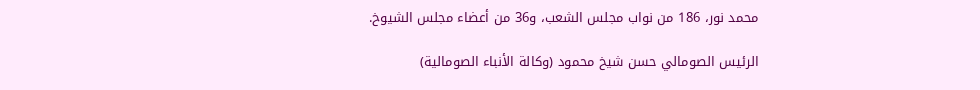محمد نور، 186 من نواب مجلس الشعب، و36 من أعضاء مجلس الشيوخ.

الرئيس الصومالي حسن شيخ محمود (وكالة الأنباء الصومالية)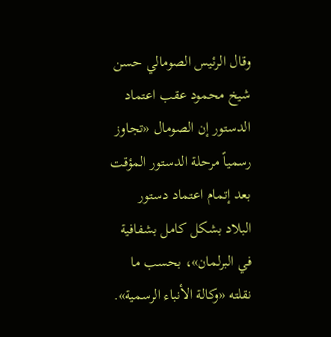وقال الرئيس الصومالي حسن شيخ محمود عقب اعتماد الدستور إن الصومال «تجاوز رسمياً مرحلة الدستور المؤقت بعد إتمام اعتماد دستور البلاد بشكل كامل بشفافية في البرلمان»، بحسب ما نقلته «وكالة الأنباء الرسمية».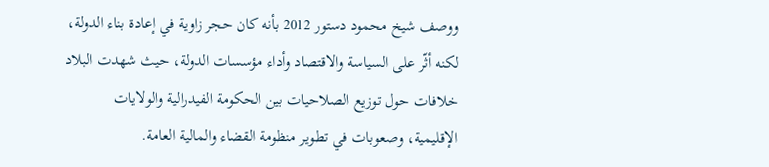ووصف شيخ محمود دستور 2012 بأنه كان حجر زاوية في إعادة بناء الدولة، لكنه أثّر على السياسة والاقتصاد وأداء مؤسسات الدولة، حيث شهدت البلاد خلافات حول توزيع الصلاحيات بين الحكومة الفيدرالية والولايات الإقليمية، وصعوبات في تطوير منظومة القضاء والمالية العامة.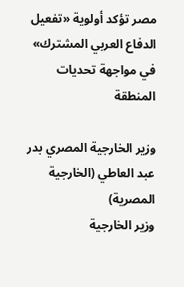مصر تؤكد أولوية «تفعيل الدفاع العربي المشترك» في مواجهة تحديات المنطقة

وزير الخارجية المصري بدر عبد العاطي (الخارجية المصرية)
وزير الخارجية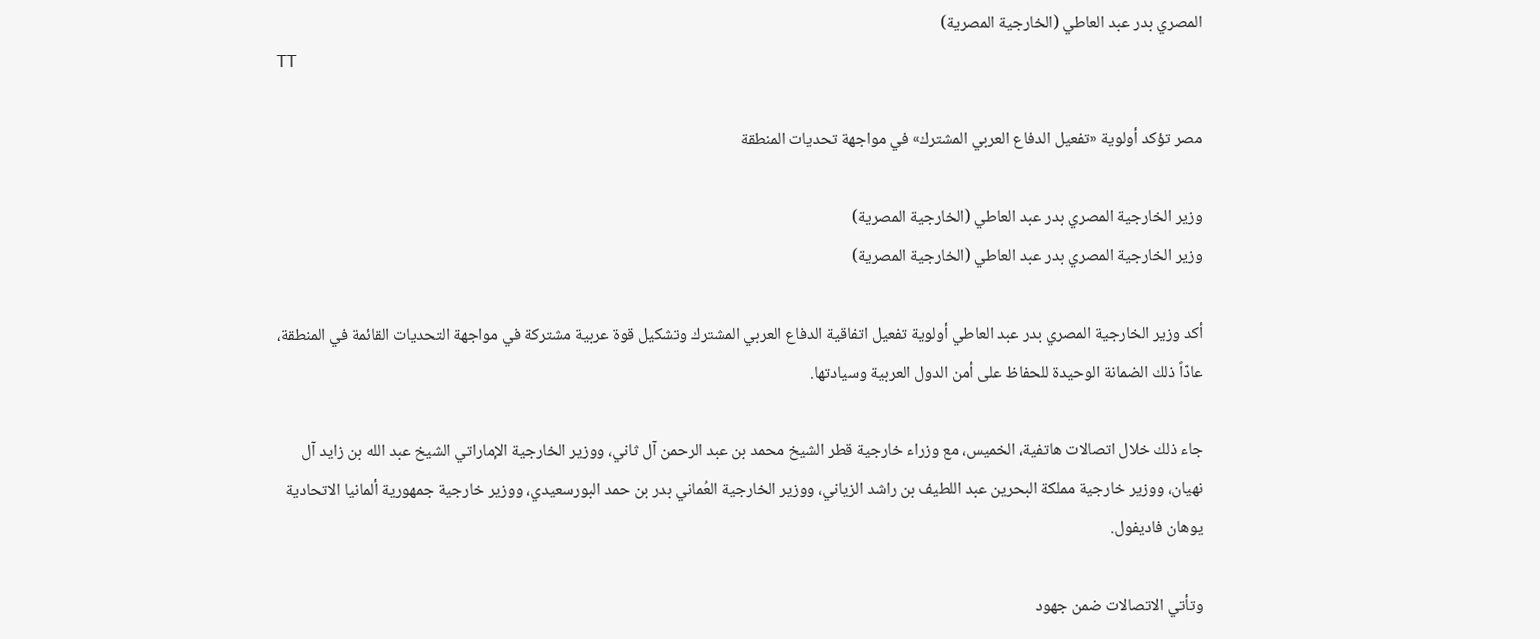المصري بدر عبد العاطي (الخارجية المصرية)
TT

مصر تؤكد أولوية «تفعيل الدفاع العربي المشترك» في مواجهة تحديات المنطقة

وزير الخارجية المصري بدر عبد العاطي (الخارجية المصرية)
وزير الخارجية المصري بدر عبد العاطي (الخارجية المصرية)

أكد وزير الخارجية المصري بدر عبد العاطي أولوية تفعيل اتفاقية الدفاع العربي المشترك وتشكيل قوة عربية مشتركة في مواجهة التحديات القائمة في المنطقة، عادّاً ذلك الضمانة الوحيدة للحفاظ على أمن الدول العربية وسيادتها.

جاء ذلك خلال اتصالات هاتفية، الخميس، مع وزراء خارجية قطر الشيخ محمد بن عبد الرحمن آل ثاني، ووزير الخارجية الإماراتي الشيخ عبد الله بن زايد آل نهيان، ووزير خارجية مملكة البحرين عبد اللطيف بن راشد الزياني، ووزير الخارجية العُماني بدر بن حمد البورسعيدي، ووزير خارجية جمهورية ألمانيا الاتحادية يوهان فاديفول.

وتأتي الاتصالات ضمن جهود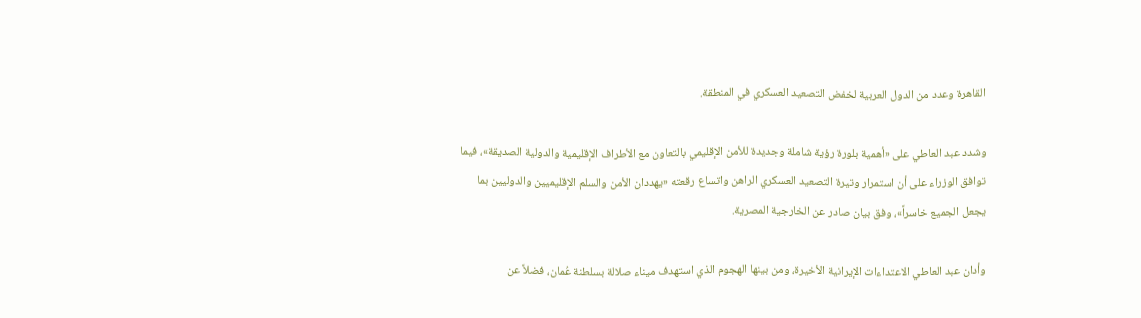القاهرة وعدد من الدول العربية لخفض التصعيد العسكري في المنطقة.

وشدد عبد العاطي على «أهمية بلورة رؤية شاملة وجديدة للأمن الإقليمي بالتعاون مع الأطراف الإقليمية والدولية الصديقة»، فيما توافق الوزراء على أن استمرار وتيرة التصعيد العسكري الراهن واتساع رقعته «يهددان الأمن والسلم الإقليميين والدوليين بما يجعل الجميع خاسراً»، وفق بيان صادر عن الخارجية المصرية.

وأدان عبد العاطي الاعتداءات الإيرانية الأخيرة، ومن بينها الهجوم الذي استهدف ميناء صلالة بسلطنة عُمان، فضلاً عن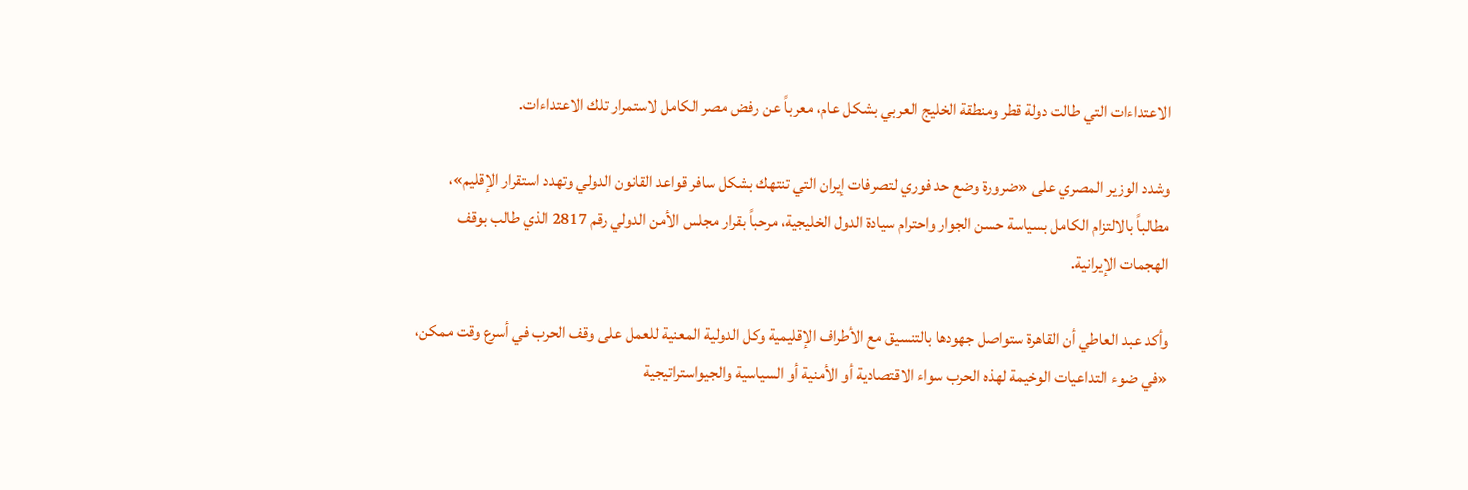الاعتداءات التي طالت دولة قطر ومنطقة الخليج العربي بشكل عام، معرباً عن رفض مصر الكامل لاستمرار تلك الاعتداءات.

وشدد الوزير المصري على «ضرورة وضع حد فوري لتصرفات إيران التي تنتهك بشكل سافر قواعد القانون الدولي وتهدد استقرار الإقليم»، مطالباً بالالتزام الكامل بسياسة حسن الجوار واحترام سيادة الدول الخليجية، مرحباً بقرار مجلس الأمن الدولي رقم 2817 الذي طالب بوقف الهجمات الإيرانية.

وأكد عبد العاطي أن القاهرة ستواصل جهودها بالتنسيق مع الأطراف الإقليمية وكل الدولية المعنية للعمل على وقف الحرب في أسرع وقت ممكن، «في ضوء التداعيات الوخيمة لهذه الحرب سواء الاقتصادية أو الأمنية أو السياسية والجيواستراتيجية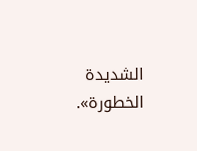الشديدة الخطورة».